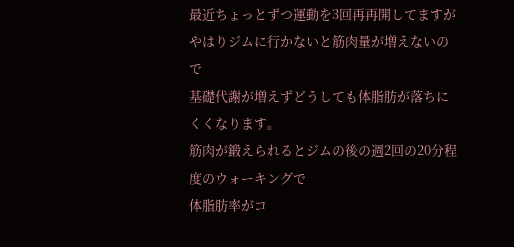最近ちょっとずつ運動を3回再再開してますが
やはりジムに行かないと筋肉量が増えないので
基礎代謝が増えずどうしても体脂肪が落ちにくくなります。
筋肉が鍛えられるとジムの後の週2回の20分程度のウォーキングで
体脂肪率がコ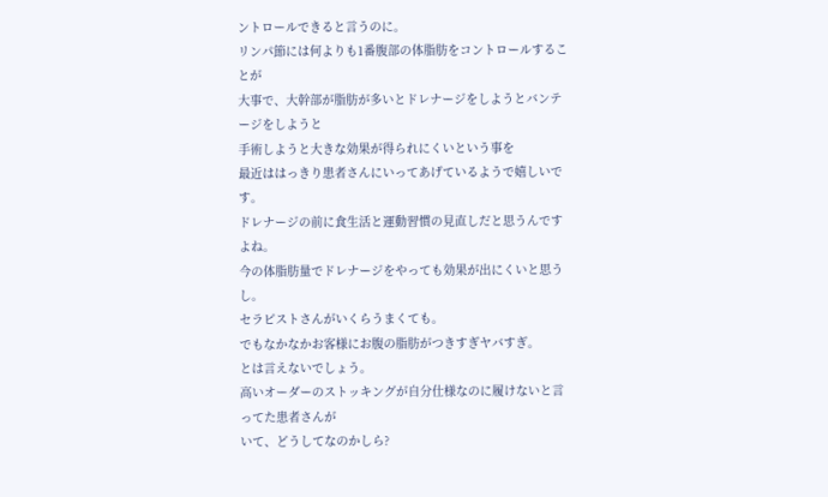ントロールできると言うのに。
リンパ節には何よりも1番腹部の体脂肪をコントロールすることが
大事で、大幹部が脂肪が多いとドレナージをしようとバンテージをしようと
手術しようと大きな効果が得られにくいという事を
最近ははっきり患者さんにいってあげているようで嬉しいです。
ドレナージの前に食生活と運動習慣の見直しだと思うんですよね。
今の体脂肪量でドレナージをやっても効果が出にくいと思うし。
セラピストさんがいくらうまくても。
でもなかなかお客様にお腹の脂肪がつきすぎヤバすぎ。
とは言えないでしょう。
高いオーダーのストッキングが自分仕様なのに履けないと言ってた患者さんが
いて、どうしてなのかしら?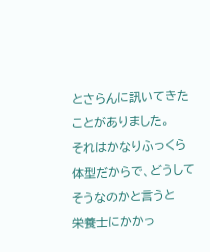とさらんに訊いてきたことがありました。
それはかなりふっくら体型だからで、どうしてそうなのかと言うと
栄養士にかかっ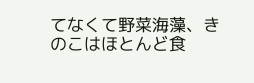てなくて野菜海藻、きのこはほとんど食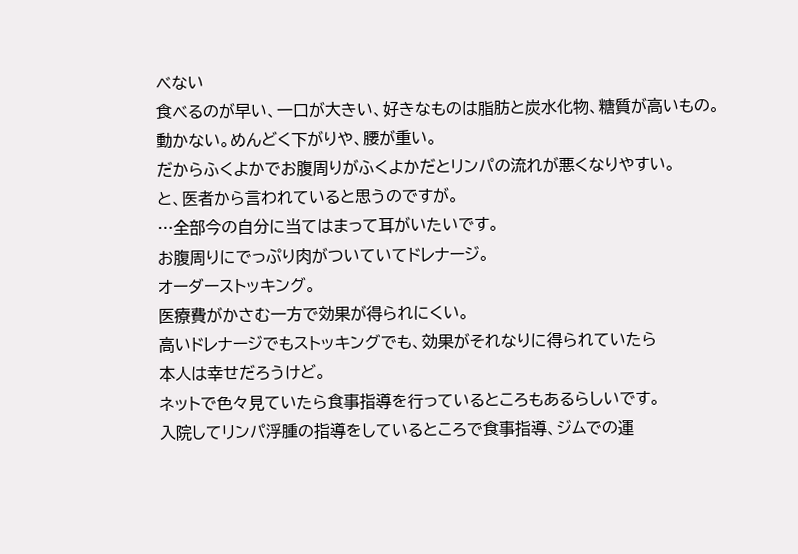べない
食べるのが早い、一口が大きい、好きなものは脂肪と炭水化物、糖質が高いもの。
動かない。めんどく下がりや、腰が重い。
だからふくよかでお腹周りがふくよかだとリンパの流れが悪くなりやすい。
と、医者から言われていると思うのですが。
…全部今の自分に当てはまって耳がいたいです。
お腹周りにでっぷり肉がついていてドレナージ。
オーダーストッキング。
医療費がかさむ一方で効果が得られにくい。
高いドレナージでもストッキングでも、効果がそれなりに得られていたら
本人は幸せだろうけど。
ネットで色々見ていたら食事指導を行っているところもあるらしいです。
入院してリンパ浮腫の指導をしているところで食事指導、ジムでの運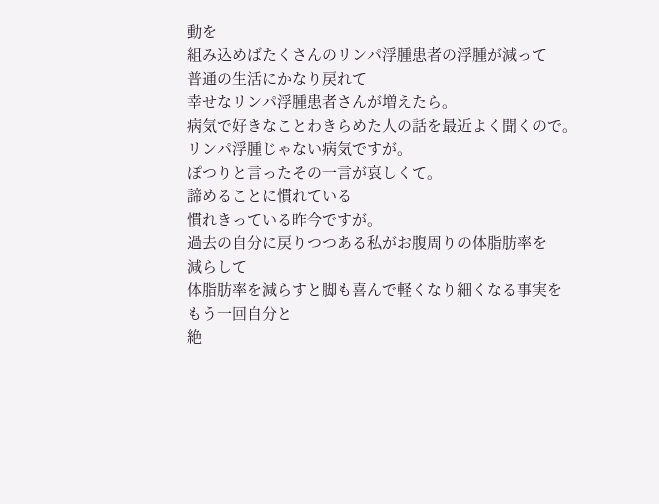動を
組み込めばたくさんのリンパ浮腫患者の浮腫が減って
普通の生活にかなり戻れて
幸せなリンパ浮腫患者さんが増えたら。
病気で好きなことわきらめた人の話を最近よく聞くので。
リンパ浮腫じゃない病気ですが。
ぽつりと言ったその一言が哀しくて。
諦めることに慣れている
慣れきっている昨今ですが。
過去の自分に戻りつつある私がお腹周りの体脂肪率を
減らして
体脂肪率を減らすと脚も喜んで軽くなり細くなる事実を
もう一回自分と
絶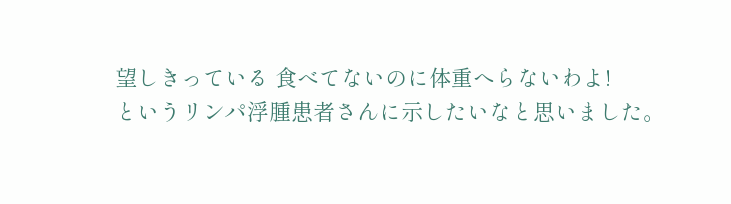望しきっている 食べてないのに体重へらないわよ!
というリンパ浮腫患者さんに示したいなと思いました。